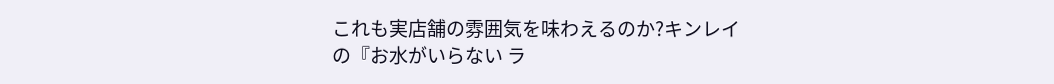これも実店舗の雰囲気を味わえるのか?キンレイの『お水がいらない ラ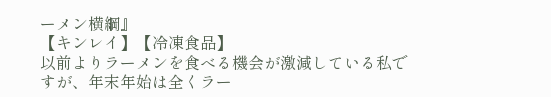ーメン横綱』
【キンレイ】【冷凍食品】
以前よりラーメンを食べる機会が激減している私ですが、年末年始は全くラー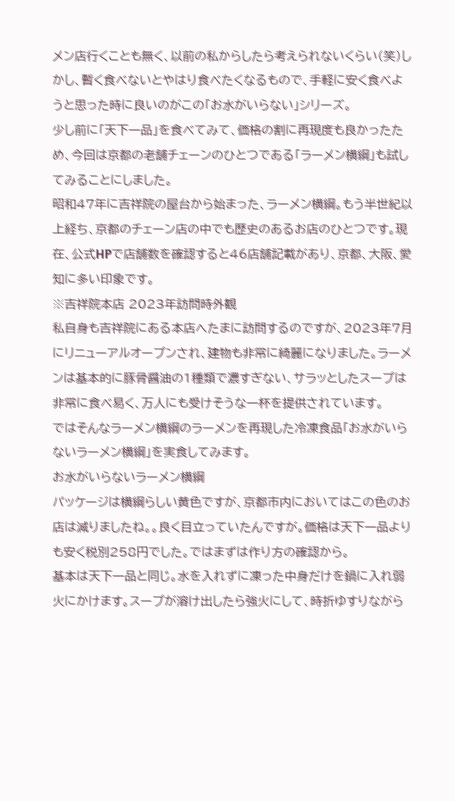メン店行くことも無く、以前の私からしたら考えられないくらい(笑)しかし、暫く食べないとやはり食べたくなるもので、手軽に安く食べようと思った時に良いのがこの「お水がいらない」シリーズ。
少し前に「天下一品」を食べてみて、価格の割に再現度も良かったため、今回は京都の老舗チェーンのひとつである「ラーメン横綱」も試してみることにしました。
昭和47年に吉祥院の屋台から始まった、ラーメン横綱。もう半世紀以上経ち、京都のチェーン店の中でも歴史のあるお店のひとつです。現在、公式HPで店舗数を確認すると46店舗記載があり、京都、大阪、愛知に多い印象です。
※吉祥院本店 2023年訪問時外観
私自身も吉祥院にある本店へたまに訪問するのですが、2023年7月にリニューアルオープンされ、建物も非常に綺麗になりました。ラーメンは基本的に豚骨醤油の1種類で濃すぎない、サラッとしたスープは非常に食べ易く、万人にも受けそうな一杯を提供されています。
ではそんなラーメン横綱のラーメンを再現した冷凍食品「お水がいらないラーメン横綱」を実食してみます。
お水がいらないラーメン横綱
パッケージは横綱らしい黄色ですが、京都市内においてはこの色のお店は減りましたね。。良く目立っていたんですが。価格は天下一品よりも安く税別258円でした。ではまずは作り方の確認から。
基本は天下一品と同じ。水を入れずに凍った中身だけを鍋に入れ弱火にかけます。スープが溶け出したら強火にして、時折ゆすりながら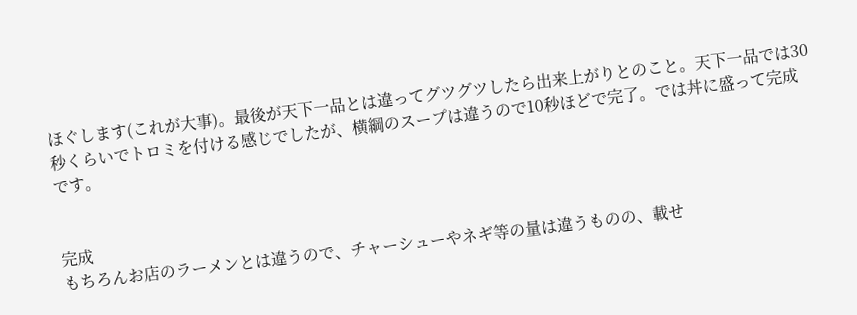ほぐします(これが大事)。最後が天下一品とは違ってグツグツしたら出来上がりとのこと。天下一品では30秒くらいでトロミを付ける感じでしたが、横綱のスープは違うので10秒ほどで完了。では丼に盛って完成です。


完成
もちろんお店のラーメンとは違うので、チャーシューやネギ等の量は違うものの、載せ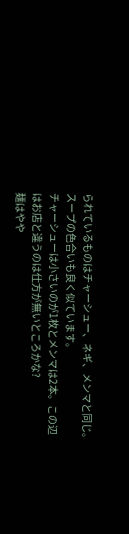られているものはチャーシュー、ネギ、メンマと同じ。スープの色合いも良く似ています。
チャーシューは小さいのが1枚とメンマは2本。この辺はお店と違うのは仕方が無いところかな?
麺はやや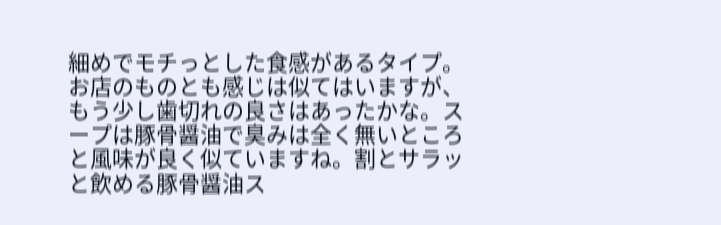細めでモチっとした食感があるタイプ。お店のものとも感じは似てはいますが、もう少し歯切れの良さはあったかな。スープは豚骨醤油で臭みは全く無いところと風味が良く似ていますね。割とサラッと飲める豚骨醤油ス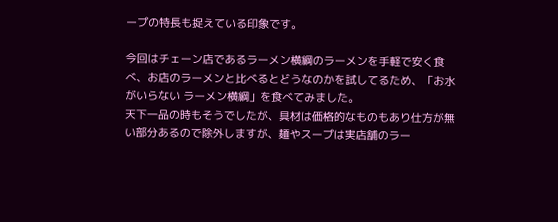ープの特長も捉えている印象です。

今回はチェーン店であるラーメン横綱のラーメンを手軽で安く食べ、お店のラーメンと比べるとどうなのかを試してるため、「お水がいらない ラーメン横綱」を食べてみました。
天下一品の時もそうでしたが、具材は価格的なものもあり仕方が無い部分あるので除外しますが、麺やスープは実店舗のラー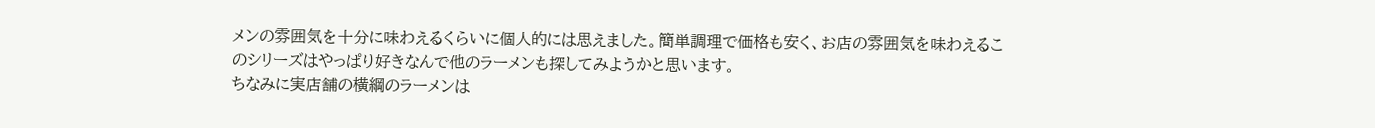メンの雰囲気を十分に味わえるくらいに個人的には思えました。簡単調理で価格も安く、お店の雰囲気を味わえるこのシリーズはやっぱり好きなんで他のラーメンも探してみようかと思います。
ちなみに実店舗の横綱のラーメンは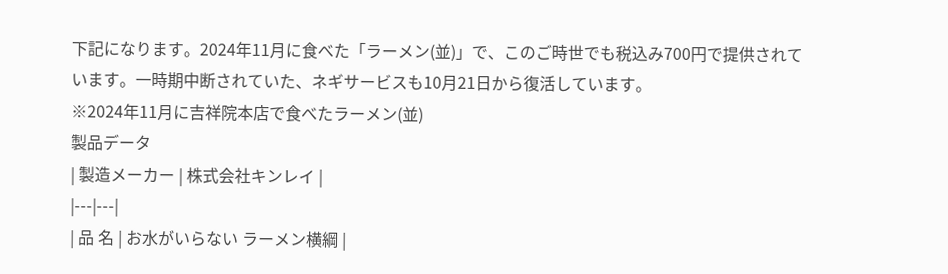下記になります。2024年11月に食べた「ラーメン(並)」で、このご時世でも税込み700円で提供されています。一時期中断されていた、ネギサービスも10月21日から復活しています。
※2024年11月に吉祥院本店で食べたラーメン(並)
製品データ
| 製造メーカー | 株式会社キンレイ |
|---|---|
| 品 名 | お水がいらない ラーメン横綱 |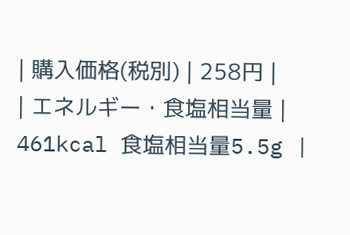| 購入価格(税別) | 258円 |
| エネルギー・食塩相当量 | 461kcal 食塩相当量5.5g |